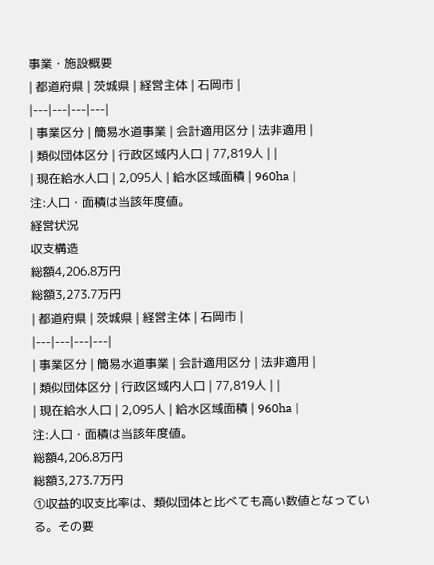事業・施設概要
| 都道府県 | 茨城県 | 経営主体 | 石岡市 |
|---|---|---|---|
| 事業区分 | 簡易水道事業 | 会計適用区分 | 法非適用 |
| 類似団体区分 | 行政区域内人口 | 77,819人 | |
| 現在給水人口 | 2,095人 | 給水区域面積 | 960ha |
注:人口・面積は当該年度値。
経営状況
収支構造
総額4,206.8万円
総額3,273.7万円
| 都道府県 | 茨城県 | 経営主体 | 石岡市 |
|---|---|---|---|
| 事業区分 | 簡易水道事業 | 会計適用区分 | 法非適用 |
| 類似団体区分 | 行政区域内人口 | 77,819人 | |
| 現在給水人口 | 2,095人 | 給水区域面積 | 960ha |
注:人口・面積は当該年度値。
総額4,206.8万円
総額3,273.7万円
①収益的収支比率は、類似団体と比べても高い数値となっている。その要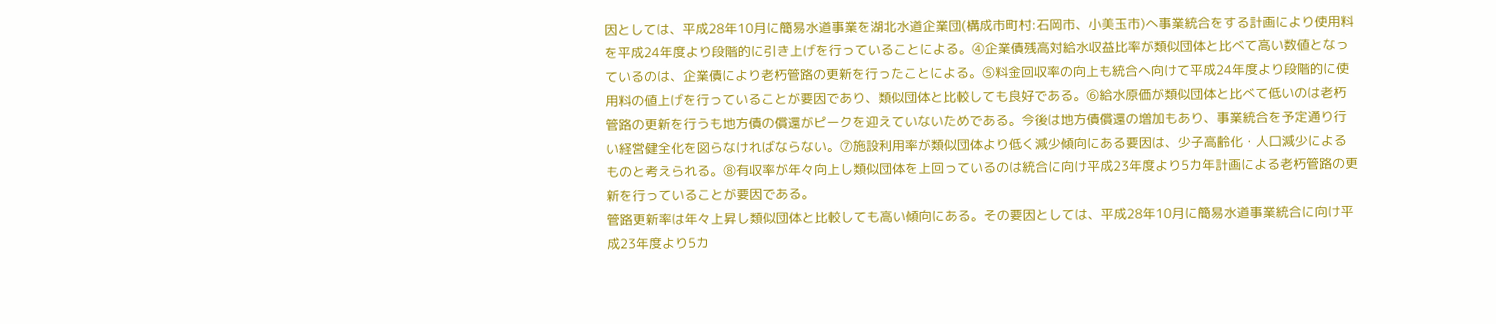因としては、平成28年10月に簡易水道事業を湖北水道企業団(構成市町村:石岡市、小美玉市)へ事業統合をする計画により使用料を平成24年度より段階的に引き上げを行っていることによる。④企業債残高対給水収益比率が類似団体と比べて高い数値となっているのは、企業債により老朽管路の更新を行ったことによる。⑤料金回収率の向上も統合へ向けて平成24年度より段階的に使用料の値上げを行っていることが要因であり、類似団体と比較しても良好である。⑥給水原価が類似団体と比べて低いのは老朽管路の更新を行うも地方債の償還がピークを迎えていないためである。今後は地方債償還の増加もあり、事業統合を予定通り行い経営健全化を図らなければならない。⑦施設利用率が類似団体より低く減少傾向にある要因は、少子高齢化・人口減少によるものと考えられる。⑧有収率が年々向上し類似団体を上回っているのは統合に向け平成23年度より5カ年計画による老朽管路の更新を行っていることが要因である。
管路更新率は年々上昇し類似団体と比較しても高い傾向にある。その要因としては、平成28年10月に簡易水道事業統合に向け平成23年度より5カ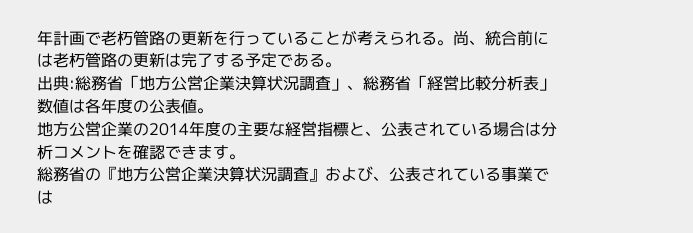年計画で老朽管路の更新を行っていることが考えられる。尚、統合前には老朽管路の更新は完了する予定である。
出典:総務省「地方公営企業決算状況調査」、総務省「経営比較分析表」数値は各年度の公表値。
地方公営企業の2014年度の主要な経営指標と、公表されている場合は分析コメントを確認できます。
総務省の『地方公営企業決算状況調査』および、公表されている事業では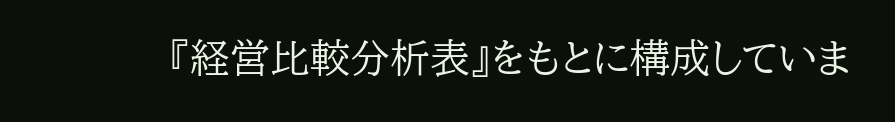『経営比較分析表』をもとに構成していま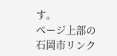す。
ページ上部の石岡市リンク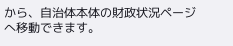から、自治体本体の財政状況ページへ移動できます。